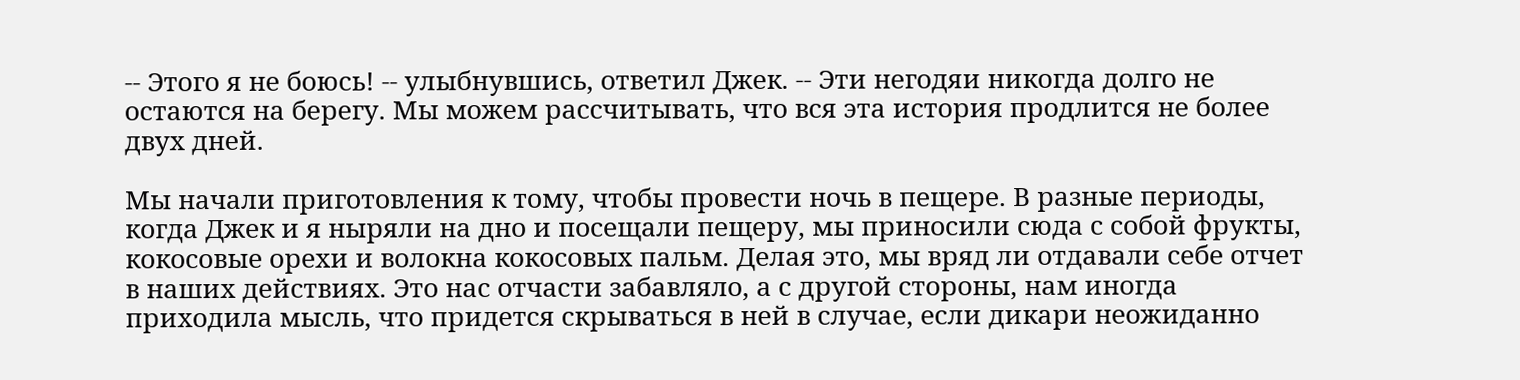-- Этого я не боюсь! -- улыбнувшись, ответил Джек. -- Эти негодяи никогда долго не остаются на берегу. Мы можем рассчитывать, что вся эта история продлится не более двух дней.

Мы начали приготовления к тому, чтобы провести ночь в пещере. В разные периоды, когда Джек и я ныряли на дно и посещали пещеру, мы приносили сюда с собой фрукты, кокосовые орехи и волокна кокосовых пальм. Делая это, мы вряд ли отдавали себе отчет в наших действиях. Это нас отчасти забавляло, а с другой стороны, нам иногда приходила мысль, что придется скрываться в ней в случае, если дикари неожиданно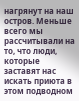нагрянут на наш остров. Меньше всего мы рассчитывали на то, что люди, которые заставят нас искать приюта в этом подводном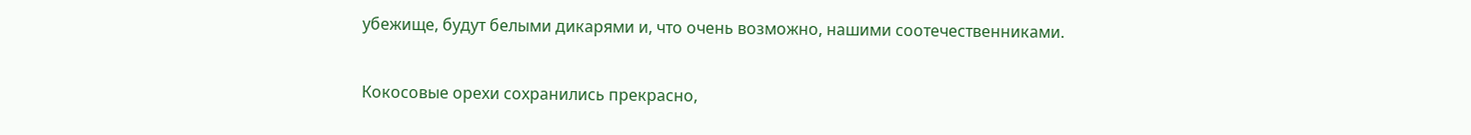убежище, будут белыми дикарями и, что очень возможно, нашими соотечественниками.

Кокосовые орехи сохранились прекрасно,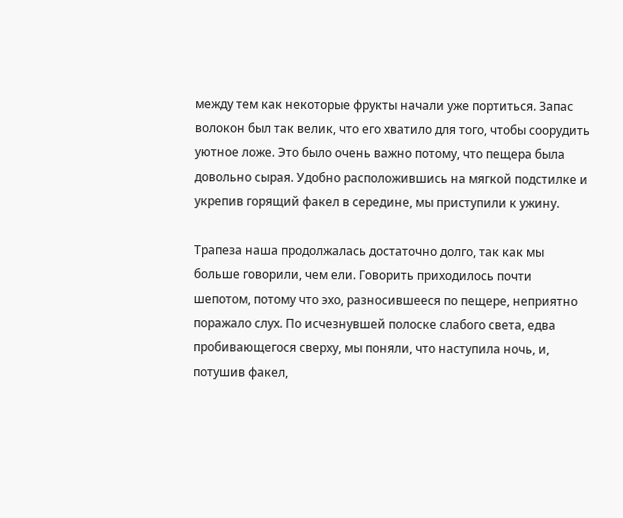между тем как некоторые фрукты начали уже портиться. Запас волокон был так велик, что его хватило для того, чтобы соорудить уютное ложе. Это было очень важно потому, что пещера была довольно сырая. Удобно расположившись на мягкой подстилке и укрепив горящий факел в середине, мы приступили к ужину.

Трапеза наша продолжалась достаточно долго, так как мы больше говорили, чем ели. Говорить приходилось почти шепотом, потому что эхо, разносившееся по пещере, неприятно поражало слух. По исчезнувшей полоске слабого света, едва пробивающегося сверху, мы поняли, что наступила ночь, и, потушив факел,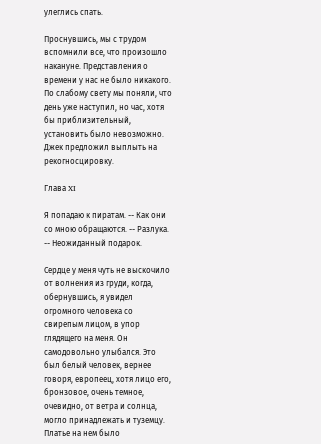улеглись спать.

Проснувшись, мы с трудом вспомнили все, что произошло накануне. Представления о времени у нас не было никакого. По слабому свету мы поняли, что день уже наступил, но час, хотя бы приблизительный, установить было невозможно. Джек предложил выплыть на рекогносцировку.

Глава XI

Я попадаю к пиратам. -- Как они со мною обращаются. -- Разлука. -- Неожиданный подарок.

Сердце у меня чуть не выскочило от волнения из груди, когда, обернувшись, я увидел огромного человека со свирепым лицом, в упор глядящего на меня. Он самодовольно улыбался. Это был белый человек, вернее говоря, европеец, хотя лицо его, бронзовое, очень темное, очевидно, от ветра и солнца, могло принадлежать и туземцу. Платье на нем было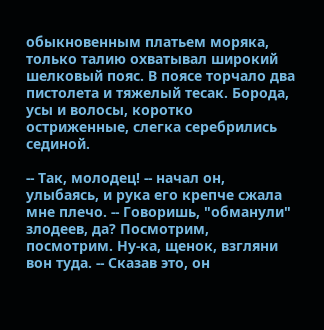обыкновенным платьем моряка, только талию охватывал широкий шелковый пояс. В поясе торчало два пистолета и тяжелый тесак. Борода, усы и волосы, коротко остриженные, слегка серебрились сединой.

-- Так, молодец! -- начал он, улыбаясь, и рука его крепче сжала мне плечо. -- Говоришь, "обманули" злодеев, да? Посмотрим, посмотрим. Ну-ка, щенок, взгляни вон туда. -- Сказав это, он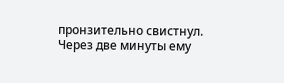пронзительно свистнул. Через две минуты ему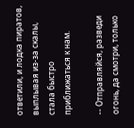ответили, и лодка пиратов, выплывая из-за скалы, стала быстро приближаться к нам.

-- Отправляйся, разведи огонь, да смотри, только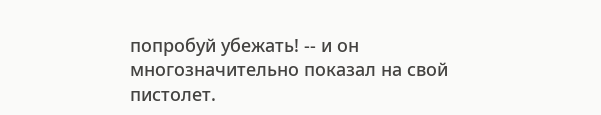попробуй убежать! -- и он многозначительно показал на свой пистолет.